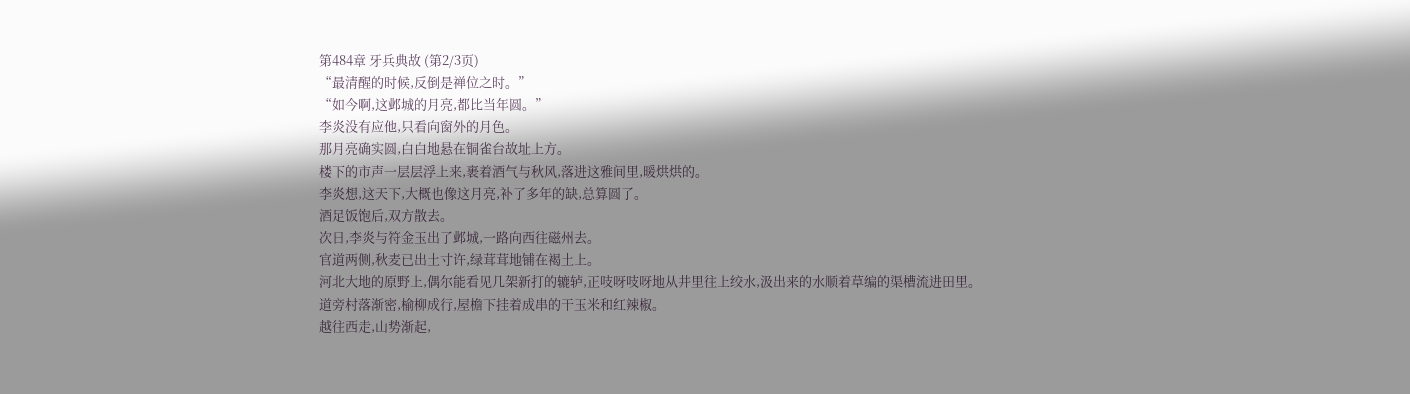第484章 牙兵典故 (第2/3页)
“最清醒的时候,反倒是禅位之时。”
“如今啊,这邺城的月亮,都比当年圆。”
李炎没有应他,只看向窗外的月色。
那月亮确实圆,白白地悬在铜雀台故址上方。
楼下的市声一层层浮上来,裹着酒气与秋风,落进这雅间里,暖烘烘的。
李炎想,这天下,大概也像这月亮,补了多年的缺,总算圆了。
酒足饭饱后,双方散去。
次日,李炎与符金玉出了邺城,一路向西往磁州去。
官道两侧,秋麦已出土寸许,绿茸茸地铺在褐土上。
河北大地的原野上,偶尔能看见几架新打的辘轳,正吱呀吱呀地从井里往上绞水,汲出来的水顺着草编的渠槽流进田里。
道旁村落渐密,榆柳成行,屋檐下挂着成串的干玉米和红辣椒。
越往西走,山势渐起,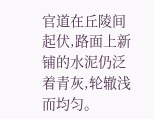官道在丘陵间起伏,路面上新铺的水泥仍泛着青灰,轮辙浅而均匀。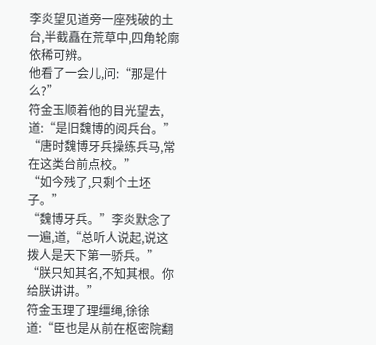李炎望见道旁一座残破的土台,半截矗在荒草中,四角轮廓依稀可辨。
他看了一会儿,问:“那是什么?”
符金玉顺着他的目光望去,道:“是旧魏博的阅兵台。”
“唐时魏博牙兵操练兵马,常在这类台前点校。”
“如今残了,只剩个土坯子。”
“魏博牙兵。”李炎默念了一遍,道,“总听人说起,说这拨人是天下第一骄兵。”
“朕只知其名,不知其根。你给朕讲讲。”
符金玉理了理缰绳,徐徐道:“臣也是从前在枢密院翻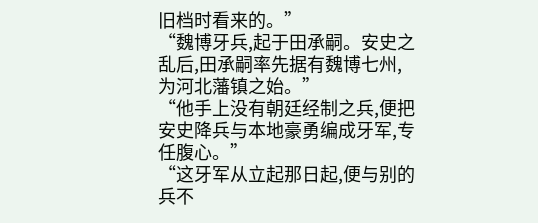旧档时看来的。”
“魏博牙兵,起于田承嗣。安史之乱后,田承嗣率先据有魏博七州,为河北藩镇之始。”
“他手上没有朝廷经制之兵,便把安史降兵与本地豪勇编成牙军,专任腹心。”
“这牙军从立起那日起,便与别的兵不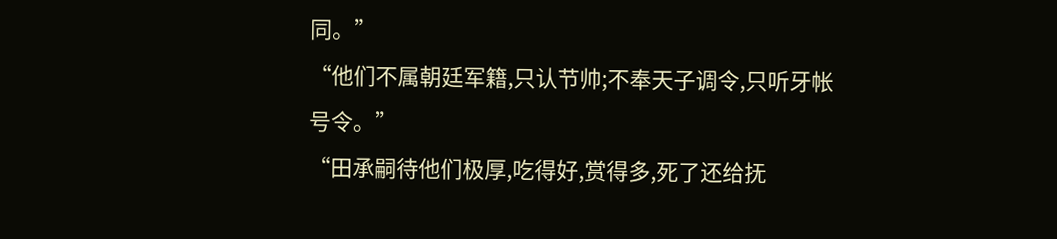同。”
“他们不属朝廷军籍,只认节帅;不奉天子调令,只听牙帐号令。”
“田承嗣待他们极厚,吃得好,赏得多,死了还给抚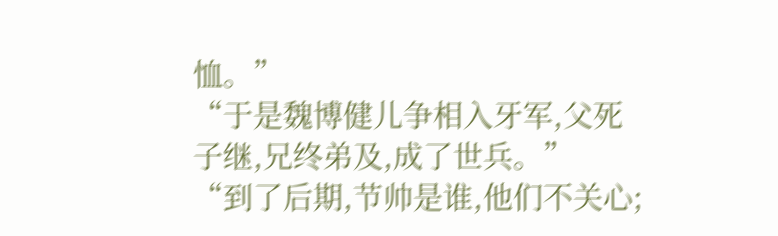恤。”
“于是魏博健儿争相入牙军,父死子继,兄终弟及,成了世兵。”
“到了后期,节帅是谁,他们不关心;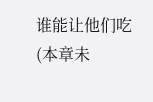谁能让他们吃
(本章未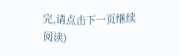完,请点击下一页继续阅读)